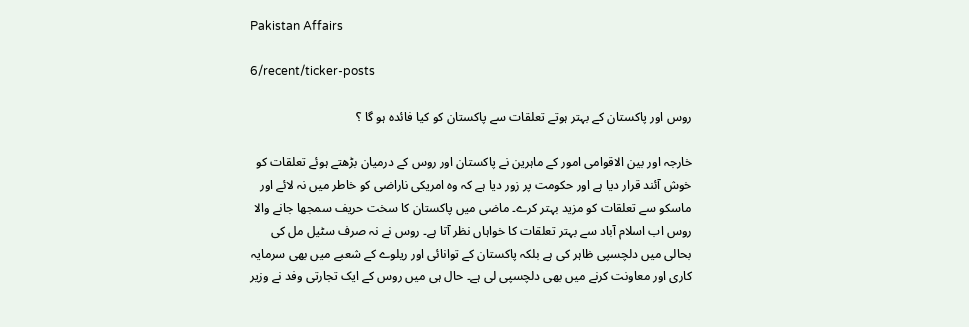Pakistan Affairs

6/recent/ticker-posts

روس اور پاکستان کے بہتر ہوتے تعلقات سے پاکستان کو کیا فائدہ ہو گا ؟

خارجہ اور بین الاقوامی امور کے ماہرین نے پاکستان اور روس کے درمیان بڑھتے ہوئے تعلقات کو خوش آئند قرار دیا ہے اور حکومت پر زور دیا ہے کہ وہ امریکی ناراضی کو خاطر میں نہ لائے اور ماسکو سے تعلقات کو مزید بہتر کرے۔ ماضی میں پاکستان کا سخت حریف سمجھا جانے والا روس اب اسلام آباد سے بہتر تعلقات کا خواہاں نظر آتا ہے۔ روس نے نہ صرف سٹیل مل کی بحالی میں دلچسپی ظاہر کی ہے بلکہ پاکستان کے توانائی اور ریلوے کے شعبے میں بھی سرمایہ کاری اور معاونت کرنے میں بھی دلچسپی لی ہے۔ حال ہی میں روس کے ایک تجارتی وفد نے وزیر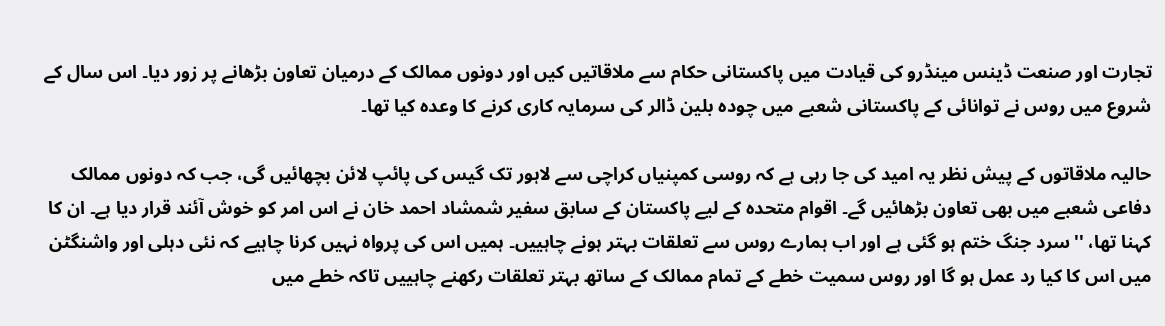تجارت اور صنعت ڈینس مینڈرو کی قیادت میں پاکستانی حکام سے ملاقاتیں کیں اور دونوں ممالک کے درمیان تعاون بڑھانے پر زور دیا۔ اس سال کے شروع میں روس نے توانائی کے پاکستانی شعبے میں چودہ بلین ڈالر کی سرمایہ کاری کرنے کا وعدہ کیا تھا۔

حالیہ ملاقاتوں کے پیش نظر یہ امید کی جا رہی ہے کہ روسی کمپنیاں کراچی سے لاہور تک گیس کی پائپ لائن بچھائیں گی، جب کہ دونوں ممالک دفاعی شعبے میں بھی تعاون بڑھائیں گے۔ اقوام متحدہ کے لیے پاکستان کے سابق سفیر شمشاد احمد خان نے اس امر کو خوش آئند قرار دیا ہے۔ ان کا کہنا تھا، ''سرد جنگ ختم ہو گئی ہے اور اب ہمارے روس سے تعلقات بہتر ہونے چاہییں۔ ہمیں اس کی پرواہ نہیں کرنا چاہیے کہ نئی دہلی اور واشنگٹن میں اس کا کیا رد عمل ہو گا اور روس سمیت خطے کے تمام ممالک کے ساتھ بہتر تعلقات رکھنے چاہییں تاکہ خطے میں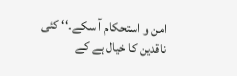امن و استحکام آ سکے۔‘‘ کئی ناقدین کا خیال ہے کے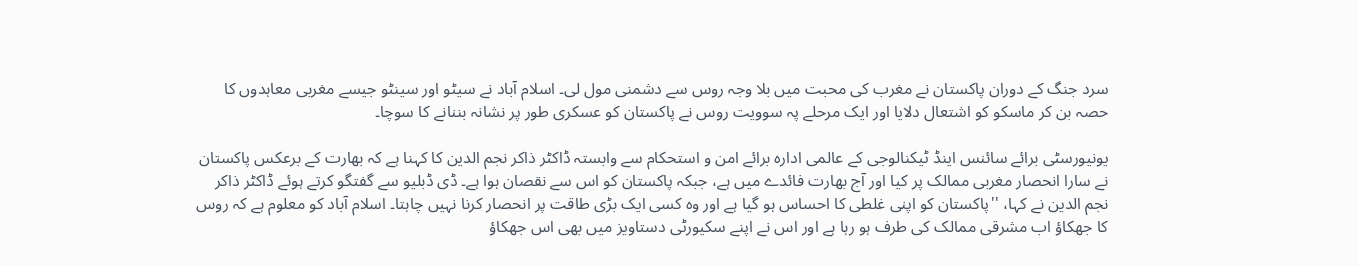سرد جنگ کے دوران پاکستان نے مغرب کی محبت میں بلا وجہ روس سے دشمنی مول لی۔ اسلام آباد نے سیٹو اور سینٹو جیسے مغربی معاہدوں کا حصہ بن کر ماسکو کو اشتعال دلایا اور ایک مرحلے پہ سوویت روس نے پاکستان کو عسکری طور پر نشانہ بننانے کا سوچا۔

یونیورسٹی برائے سائنس اینڈ ٹیکنالوجی کے عالمی ادارہ برائے امن و استحکام سے وابستہ ڈاکٹر ذاکر نجم الدین کا کہنا ہے کہ بھارت کے برعکس پاکستان نے سارا انحصار مغربی ممالک پر کیا اور آج بھارت فائدے میں ہے، جبکہ پاکستان کو اس سے نقصان ہوا ہے۔ ڈی ڈبلیو سے گفتگو کرتے ہوئے ڈاکٹر ذاکر نجم الدین نے کہا، ''پاکستان کو اپنی غلطی کا احساس ہو گیا ہے اور وہ کسی ایک بڑی طاقت پر انحصار کرنا نہیں چاہتا۔ اسلام آباد کو معلوم ہے کہ روس کا جھکاؤ اب مشرقی ممالک کی طرف ہو رہا ہے اور اس نے اپنے سکیورٹی دستاویز میں بھی اس جھکاؤ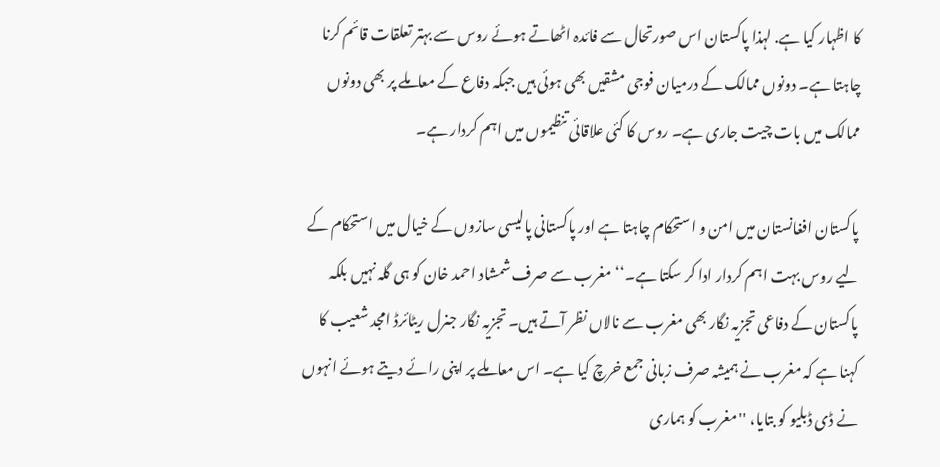کا اظہار کیا ہے. لہذا پاکستان اس صورتحال سے فائدہ اٹھاتے ہوئے روس سے بہتر تعلقات قائم کرنا چاہتا ہے۔ دونوں ممالک کے درمیان فوجی مشقیں بھی ہوئی ہیں جبکہ دفاع کے معاملے پر بھی دونوں ممالک میں بات چیت جاری ہے۔ روس کا کئی علاقائی تنظیموں میں اہم کردار ہے۔

پاکستان افغانستان میں امن و استحکام چاہتا ہے اور پاکستانی پالیسی سازوں کے خیال میں استحکام کے لیے روس بہت اہم کردار ادا کر سکتا ہے۔‘‘ مغرب سے صرف شمشاد احمد خان کو ہی گلہ نہیں بلکہ پاکستان کے دفاعی تجزیہ نگار بھی مغرب سے نالاں نظر آتے ہیں۔ تجزیہ نگار جنرل ریٹائرڈ امجد شعیب کا کہنا ہے کہ مغرب نے ہمیشہ صرف زبانی جمع خرچ کیا ہے۔ اس معاملے پر اپنی رائے دیتے ہوئے انہوں نے ڈی ڈبلیو کو بتایا، ''مغرب کو ہماری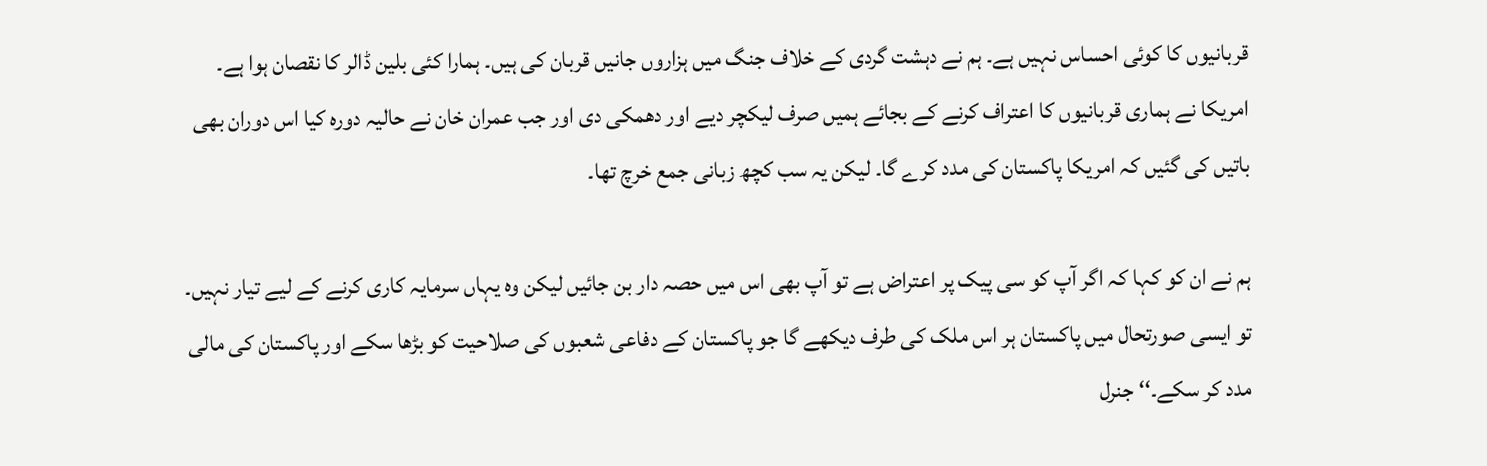قربانیوں کا کوئی احساس نہیں ہے۔ ہم نے دہشت گردی کے خلاف جنگ میں ہزاروں جانیں قربان کی ہیں۔ ہمارا کئی بلین ڈالر کا نقصان ہوا ہے۔ امریکا نے ہماری قربانیوں کا اعتراف کرنے کے بجائے ہمیں صرف لیکچر دیے اور دھمکی دی اور جب عمران خان نے حالیہ دورہ کیا اس دوران بھی باتیں کی گئیں کہ امریکا پاکستان کی مدد کرے گا۔ لیکن یہ سب کچھ زبانی جمع خرچ تھا۔

ہم نے ان کو کہا کہ اگر آپ کو سی پیک پر اعتراض ہے تو آپ بھی اس میں حصہ دار بن جائیں لیکن وہ یہاں سرمایہ کاری کرنے کے لیے تیار نہیں۔ تو ایسی صورتحال میں پاکستان ہر اس ملک کی طرف دیکھے گا جو پاکستان کے دفاعی شعبوں کی صلاحیت کو بڑھا سکے اور پاکستان کی مالی مدد کر سکے۔‘‘ جنرل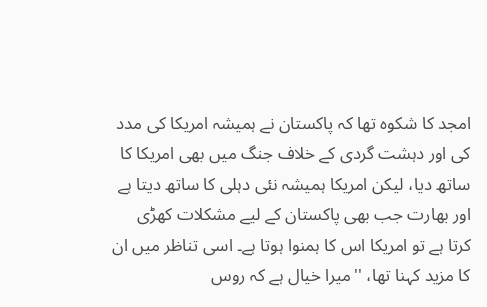امجد کا شکوہ تھا کہ پاکستان نے ہمیشہ امریکا کی مدد کی اور دہشت گردی کے خلاف جنگ میں بھی امریکا کا ساتھ دیا، لیکن امریکا ہمیشہ نئی دہلی کا ساتھ دیتا ہے اور بھارت جب بھی پاکستان کے لیے مشکلات کھڑی کرتا ہے تو امریکا اس کا ہمنوا ہوتا ہے۔ اسی تناظر میں ان کا مزید کہنا تھا، ''میرا خیال ہے کہ روس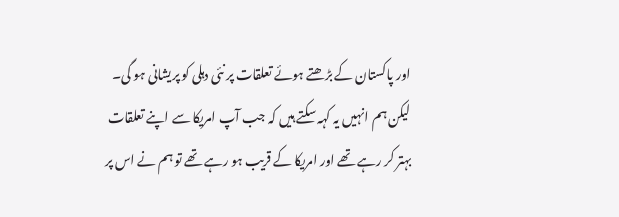اور پاکستان کے بڑھتے ہوئے تعلقات پر نئی دہلی کو پریشانی ہو گی۔ لیکن ہم انہیں یہ کہہ سکتے ہیں کہ جب آپ امریکا سے اپنے تعلقات بہتر کر رہے تھے اور امریکا کے قریب ہو رہے تھے تو ہم نے اس پر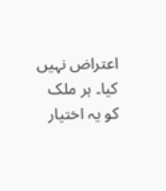اعتراض نہیں کیا۔ ہر ملک کو یہ اختیار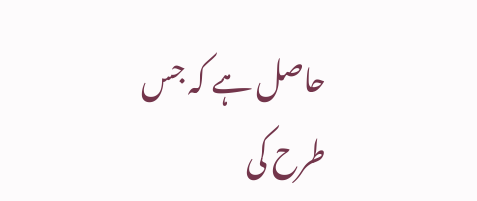حاصل ہے کہ جس طرح کی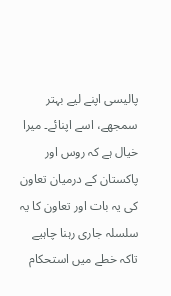پالیسی اپنے لیے بہتر سمجھے، اسے اپنائے۔ میرا خیال ہے کہ روس اور پاکستان کے درمیان تعاون کی یہ بات اور تعاون کا یہ سلسلہ جاری رہنا چاہیے تاکہ خطے میں استحکام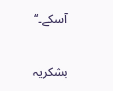آسکے۔‘‘

بشکریہ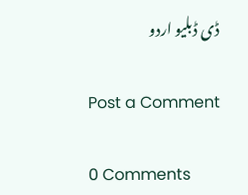ڈی ڈبلیو اردو

Post a Comment

0 Comments